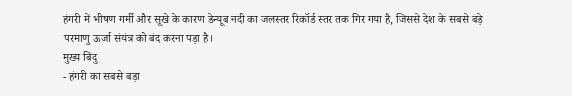हंगरी में भीषण गर्मी और सूखे के कारण डेन्यूब नदी का जलस्तर रिकॉर्ड स्तर तक गिर गया है, जिससे देश के सबसे बड़े परमाणु ऊर्जा संयंत्र को बंद करना पड़ा है।
मुख्य बिंदु
- हंगरी का सबसे बड़ा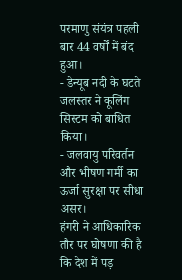परमाणु संयंत्र पहली बार 44 वर्षों में बंद हुआ।
- डेन्यूब नदी के घटते जलस्तर ने कूलिंग सिस्टम को बाधित किया।
- जलवायु परिवर्तन और भीषण गर्मी का ऊर्जा सुरक्षा पर सीधा असर।
हंगरी ने आधिकारिक तौर पर घोषणा की है कि देश में पड़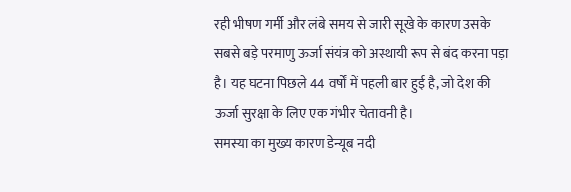रही भीषण गर्मी और लंबे समय से जारी सूखे के कारण उसके सबसे बड़े परमाणु ऊर्जा संयंत्र को अस्थायी रूप से बंद करना पड़ा है। यह घटना पिछले 44 वर्षों में पहली बार हुई है, जो देश की ऊर्जा सुरक्षा के लिए एक गंभीर चेतावनी है।
समस्या का मुख्य कारण डेन्यूब नदी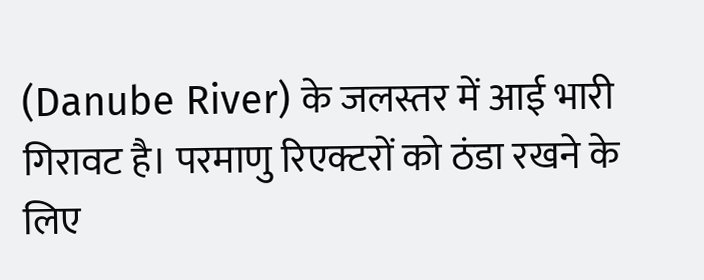(Danube River) के जलस्तर में आई भारी गिरावट है। परमाणु रिएक्टरों को ठंडा रखने के लिए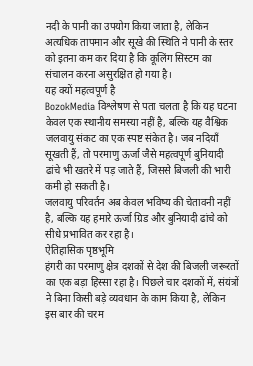नदी के पानी का उपयोग किया जाता है, लेकिन अत्यधिक तापमान और सूखे की स्थिति ने पानी के स्तर को इतना कम कर दिया है कि कूलिंग सिस्टम का संचालन करना असुरक्षित हो गया है।
यह क्यों महत्वपूर्ण है
BozokMedia विश्लेषण से पता चलता है कि यह घटना केवल एक स्थानीय समस्या नहीं है, बल्कि यह वैश्विक जलवायु संकट का एक स्पष्ट संकेत है। जब नदियाँ सूखती हैं, तो परमाणु ऊर्जा जैसे महत्वपूर्ण बुनियादी ढांचे भी खतरे में पड़ जाते हैं, जिससे बिजली की भारी कमी हो सकती है।
जलवायु परिवर्तन अब केवल भविष्य की चेतावनी नहीं है, बल्कि यह हमारे ऊर्जा ग्रिड और बुनियादी ढांचे को सीधे प्रभावित कर रहा है।
ऐतिहासिक पृष्ठभूमि
हंगरी का परमाणु क्षेत्र दशकों से देश की बिजली जरूरतों का एक बड़ा हिस्सा रहा है। पिछले चार दशकों में, संयंत्रों ने बिना किसी बड़े व्यवधान के काम किया है, लेकिन इस बार की चरम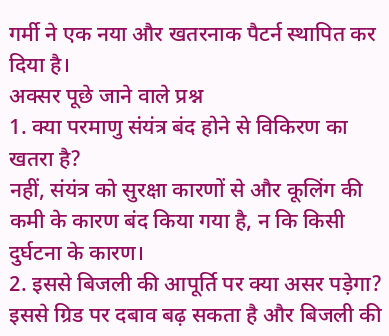गर्मी ने एक नया और खतरनाक पैटर्न स्थापित कर दिया है।
अक्सर पूछे जाने वाले प्रश्न
1. क्या परमाणु संयंत्र बंद होने से विकिरण का खतरा है?
नहीं, संयंत्र को सुरक्षा कारणों से और कूलिंग की कमी के कारण बंद किया गया है, न कि किसी दुर्घटना के कारण।
2. इससे बिजली की आपूर्ति पर क्या असर पड़ेगा?
इससे ग्रिड पर दबाव बढ़ सकता है और बिजली की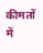कीमतों में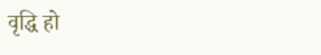वृद्धि हो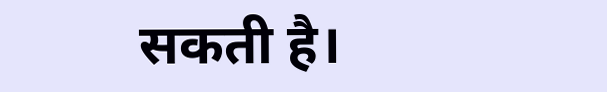सकती है।